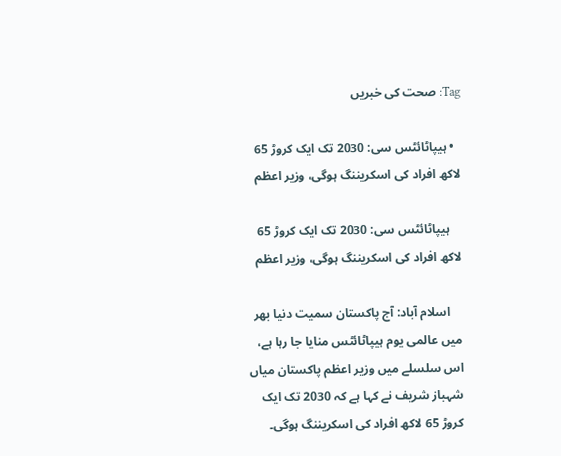Tag: صحت کی خبریں

  • ہیپاٹائٹس سی: 2030 تک ایک کروڑ 65 لاکھ افراد کی اسکریننگ ہوگی، وزیر اعظم

    ہیپاٹائٹس سی: 2030 تک ایک کروڑ 65 لاکھ افراد کی اسکریننگ ہوگی، وزیر اعظم

    اسلام آباد: آج پاکستان سمیت دنیا بھر میں عالمی یوم ہیپاٹائٹس منایا جا رہا ہے، اس سلسلے میں وزیر اعظم پاکستان میاں شہباز شریف نے کہا ہے کہ 2030 تک ایک کروڑ 65 لاکھ افراد کی اسکریننگ ہوگی۔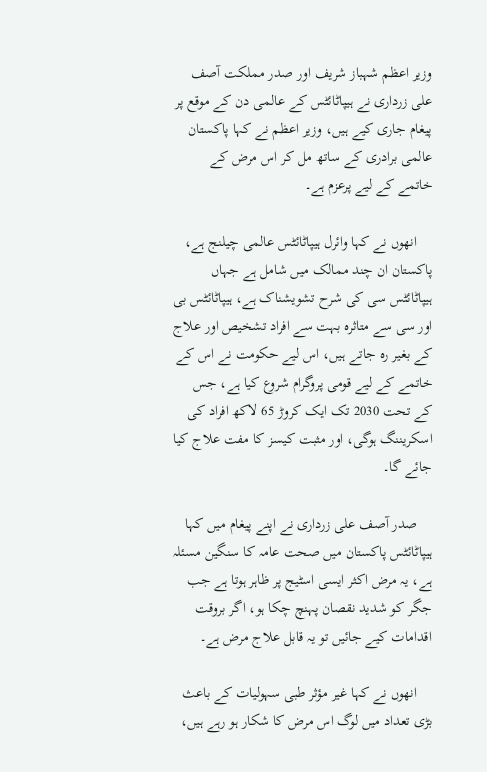وزیر اعظم شہباز شریف اور صدر مملکت آصف علی زرداری نے ہیپاٹائٹس کے عالمی دن کے موقع پر پیغام جاری کیے ہیں، وزیر اعظم نے کہا پاکستان عالمی برادری کے ساتھ مل کر اس مرض کے خاتمے کے لیے پرعزم ہے۔

    انھوں نے کہا وائرل ہیپاٹائٹس عالمی چیلنج ہے، پاکستان ان چند ممالک میں شامل ہے جہاں ہیپاٹائٹس سی کی شرح تشویشناک ہے، ہیپاٹائٹس بی اور سی سے متاثرہ بہت سے افراد تشخیص اور علاج کے بغیر رہ جاتے ہیں، اس لیے حکومت نے اس کے خاتمے کے لیے قومی پروگرام شروع کیا ہے، جس کے تحت 2030 تک ایک کروڑ 65 لاکھ افراد کی اسکریننگ ہوگی، اور مثبت کیسز کا مفت علاج کیا جائے گا۔

    صدر آصف علی زرداری نے اپنے پیغام میں کہا ہیپاٹائٹس پاکستان میں صحت عامہ کا سنگین مسئلہ ہے، یہ مرض اکثر ایسی اسٹیج پر ظاہر ہوتا ہے جب جگر کو شدید نقصان پہنچ چکا ہو، اگر بروقت اقدامات کیے جائیں تو یہ قابل علاج مرض ہے۔

    انھوں نے کہا غیر مؤثر طبی سہولیات کے باعث بڑی تعداد میں لوگ اس مرض کا شکار ہو رہے ہیں،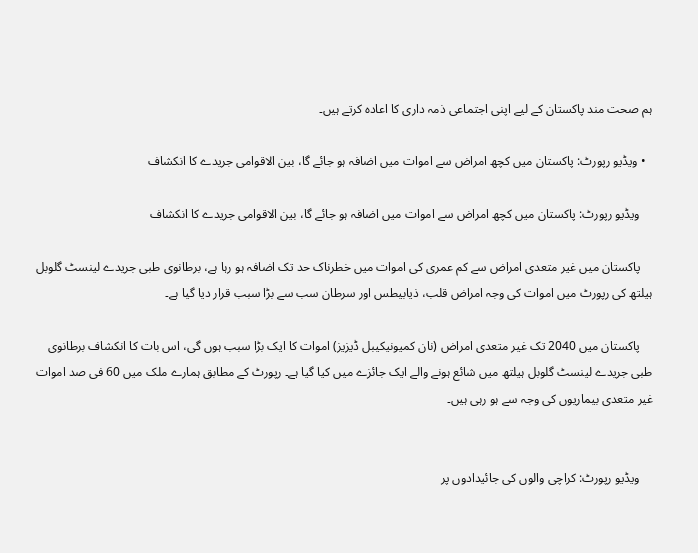ہم صحت مند پاکستان کے لیے اپنی اجتماعی ذمہ داری کا اعادہ کرتے ہیں۔

  • ویڈیو رپورٹ: پاکستان میں کچھ امراض سے اموات میں اضافہ ہو جائے گا، بین الاقوامی جریدے کا انکشاف

    ویڈیو رپورٹ: پاکستان میں کچھ امراض سے اموات میں اضافہ ہو جائے گا، بین الاقوامی جریدے کا انکشاف

    پاکستان میں غیر متعدی امراض سے کم عمری کی اموات میں خطرناک حد تک اضافہ ہو رہا ہے، برطانوی طبی جریدے لینسٹ گلوبل ہیلتھ کی رپورٹ میں اموات کی وجہ امراض قلب، ذیابیطس اور سرطان سب سے بڑا سبب قرار دیا گیا ہے۔

    پاکستان میں 2040 تک غیر متعدی امراض (نان کمیونیکیبل ڈیزیز) اموات کا ایک بڑا سبب ہوں گی، اس بات کا انکشاف برطانوی طبی جریدے لینسٹ گلوبل ہیلتھ میں شائع ہونے والے ایک جائزے میں کیا گیا ہے۔ رپورٹ کے مطابق ہمارے ملک میں 60 فی صد اموات غیر متعدی بیماریوں کی وجہ سے ہو رہی ہیں۔


    ویڈیو رپورٹ: کراچی والوں کی جائیدادوں پر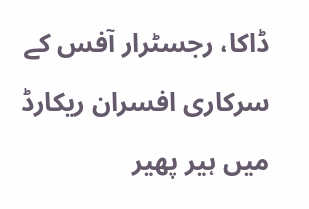ڈاکا، رجسٹرار آفس کے سرکاری افسران ریکارڈ میں ہیر پھیر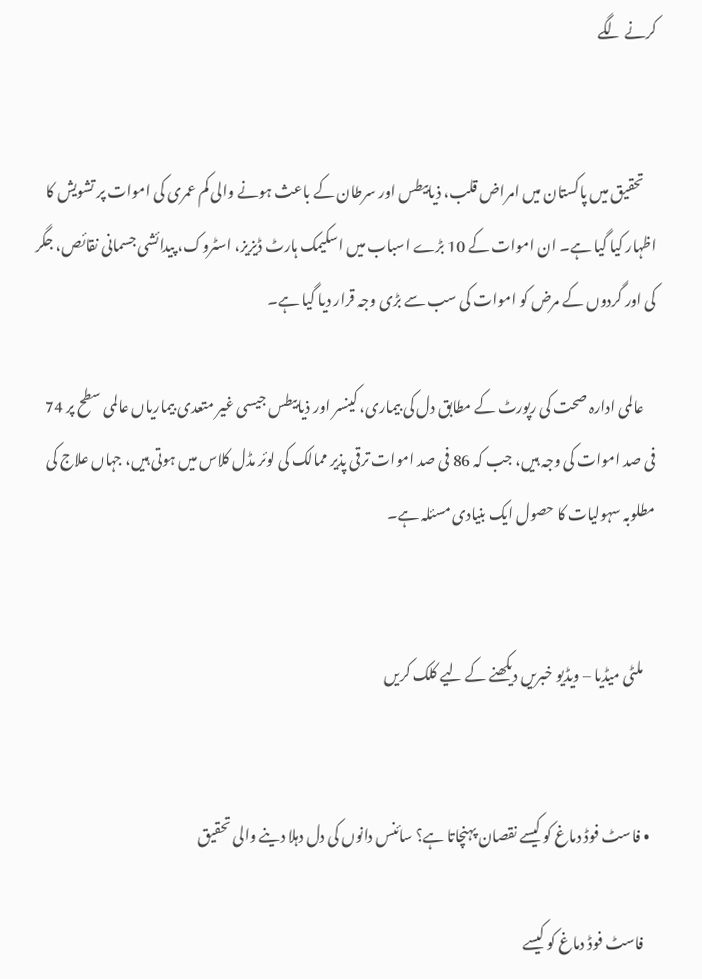کرنے لگے


    تحقیق میں پاکستان میں امراض قلب، ذیابیطس اور سرطان کے باعث ہونے والی کم عمری کی اموات پر تشویش کا اظہار کیا گیا ہے۔ ان اموات کے 10 بڑے اسباب میں اسکیمک ہارٹ ڈیزیز، اسٹروک، پیدائشی جسمانی نقائص، جگر کی اور گردوں کے مرض کو اموات کی سب سے بڑی وجہ قرار دیا گیا ہے۔

    عالمی ادارہ صحت کی رپورٹ کے مطابق دل کی بیماری، کینسر اور ذیابیطس جیسی غیر متعدی بیماریاں عالمی سطح پر 74 فی صد اموات کی وجہ ہیں، جب کہ 86 فی صد اموات ترقی پذیر ممالک کی لوئر مڈل کلاس میں ہوتی ہیں، جہاں علاج کی مطلوبہ سہولیات کا حصول ایک بنیادی مسئلہ ہے۔


    ملٹی میڈیا – ویڈیو خبریں دیکھنے کے لیے کلک کریں


  • فاسٹ فوڈ دماغ کو کیسے نقصان پہنچاتا ہے؟ سائنس دانوں کی دل دہلا دینے والی تحقیق

    فاسٹ فوڈ دماغ کو کیسے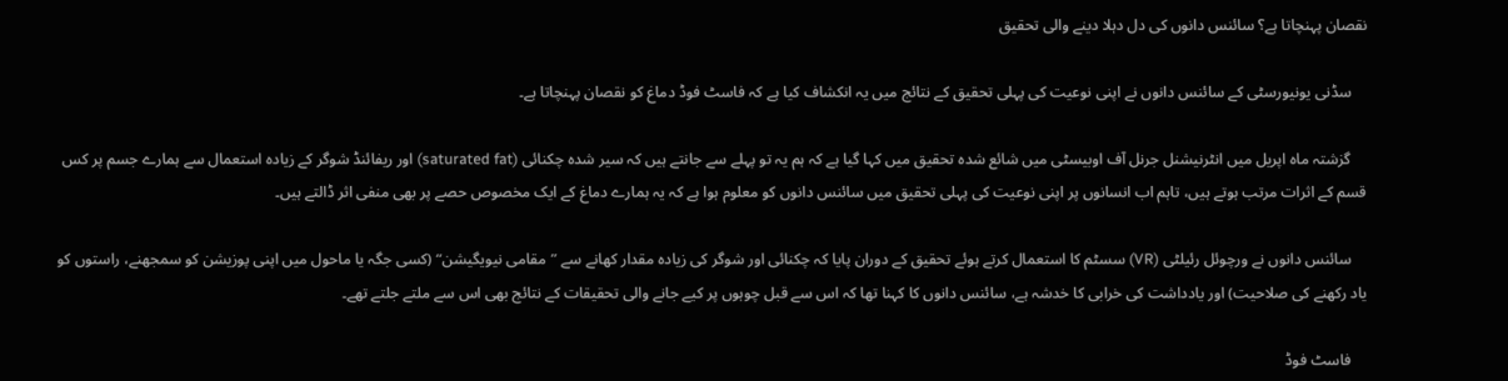نقصان پہنچاتا ہے؟ سائنس دانوں کی دل دہلا دینے والی تحقیق

    سڈنی یونیورسٹی کے سائنس دانوں نے اپنی نوعیت کی پہلی تحقیق کے نتائج میں یہ انکشاف کیا ہے کہ فاسٹ فوڈ دماغ کو نقصان پہنچاتا ہے۔

    گزشتہ ماہ اپریل میں انٹرنیشنل جرنل آف اوبیسٹی میں شائع شدہ تحقیق میں کہا گیا ہے کہ ہم یہ تو پہلے سے جانتے ہیں کہ سیر شدہ چکنائی (saturated fat) اور ریفائنڈ شوگر کے زیادہ استعمال سے ہمارے جسم پر کس قسم کے اثرات مرتب ہوتے ہیں، تاہم اب انسانوں پر اپنی نوعیت کی پہلی تحقیق میں سائنس دانوں کو معلوم ہوا ہے کہ یہ ہمارے دماغ کے ایک مخصوص حصے پر بھی منفی اثر ڈالتے ہیں۔

    سائنس دانوں نے ورچوئل رئیلٹی (VR) سسٹم کا استعمال کرتے ہوئے تحقیق کے دوران پایا کہ چکنائی اور شوگر کی زیادہ مقدار کھانے سے ’’مقامی نیویگیشن‘‘ (کسی جگہ یا ماحول میں اپنی پوزیشن کو سمجھنے، راستوں کو یاد رکھنے کی صلاحیت) اور یادداشت کی خرابی کا خدشہ ہے، سائنس دانوں کا کہنا تھا کہ اس سے قبل چوہوں پر کیے جانے والی تحقیقات کے نتائج بھی اس سے ملتے جلتے تھے۔

    فاسٹ فوڈ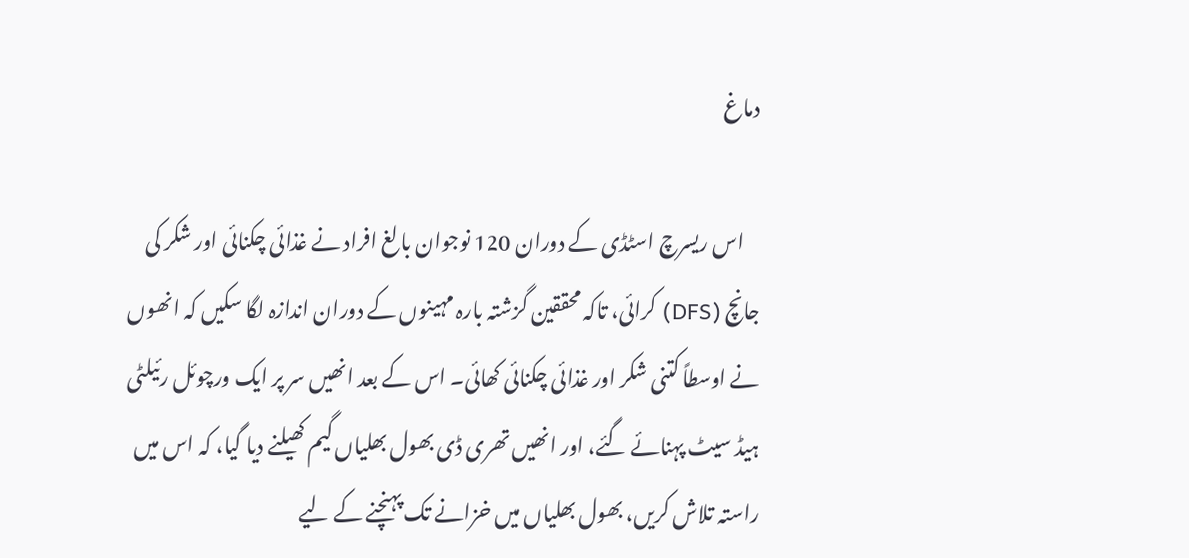دماغ

    اس ریسرچ اسٹڈی کے دوران 120 نوجوان بالغ افراد نے غذائی چکنائی اور شکر کی جانچ (DFS) کرائی، تاکہ محققین گزشتہ بارہ مہینوں کے دوران اندازہ لگا سکیں کہ انھوں نے اوسطاً کتنی شکر اور غذائی چکنائی کھائی۔ اس کے بعد انھیں سر پر ایک ورچوئل رئیلٹی ہیڈ سیٹ پہنائے گئے، اور انھیں تھری ڈی بھول بھلیاں گیم کھیلنے دیا گیا، کہ اس میں راستہ تلاش کریں، بھول بھلیاں میں خزانے تک پہنچنے کے لیے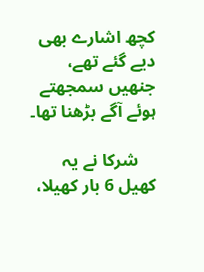کچھ اشارے بھی دیے گئے تھے، جنھیں سمجھتے ہوئے آگے بڑھنا تھا۔

    شرکا نے یہ کھیل 6 بار کھیلا،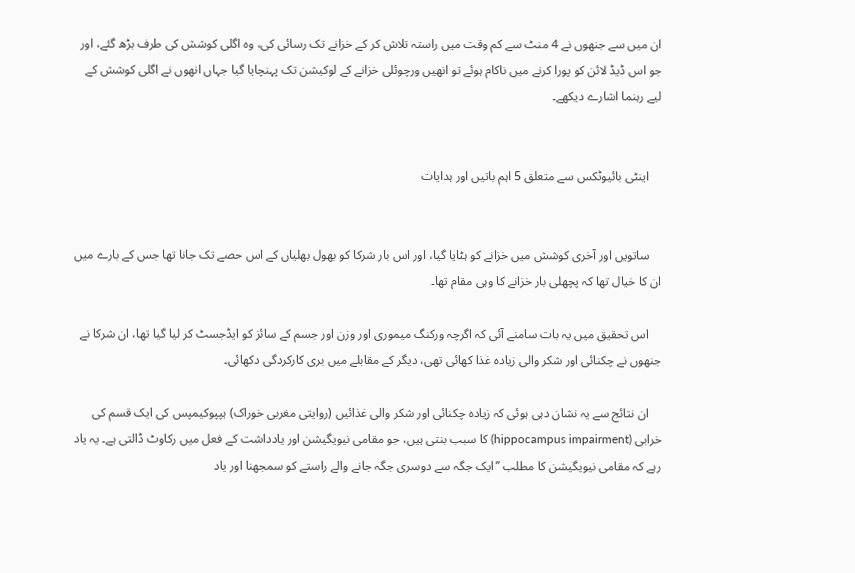ان میں سے جنھوں نے 4 منٹ سے کم وقت میں راستہ تلاش کر کے خزانے تک رسائی کی، وہ اگلی کوشش کی طرف بڑھ گئے، اور جو اس ڈیڈ لائن کو پورا کرنے میں ناکام ہوئے تو انھیں ورچوئلی خزانے کے لوکیشن تک پہنچایا گیا جہاں انھوں نے اگلی کوشش کے لیے رہنما اشارے دیکھے۔


    اینٹی بائیوٹکس سے متعلق 5 اہم باتیں اور ہدایات


    ساتویں اور آخری کوشش میں خزانے کو ہٹایا گیا، اور اس بار شرکا کو بھول بھلیاں کے اس حصے تک جانا تھا جس کے بارے میں ان کا خیال تھا کہ پچھلی بار خزانے کا وہی مقام تھا۔

    اس تحقیق میں یہ بات سامنے آئی کہ اگرچہ ورکنگ میموری اور وزن اور جسم کے سائز کو ایڈجسٹ کر لیا گیا تھا، ان شرکا نے جنھوں نے چکنائی اور شکر والی زیادہ غذا کھائی تھی، دیگر کے مقابلے میں بری کارکردگی دکھائی۔

    ان نتائج سے یہ نشان دہی ہوئی کہ زیادہ چکنائی اور شکر والی غذائیں (روایتی مغربی خوراک) ہپپوکیمپس کی ایک قسم کی خرابی (hippocampus impairment) کا سبب بنتی ہیں، جو مقامی نیویگیشن اور یادداشت کے فعل میں رکاوٹ ڈالتی ہے۔ یہ یاد رہے کہ مقامی نیویگیشن کا مطلب ’’ایک جگہ سے دوسری جگہ جانے والے راستے کو سمجھنا اور یاد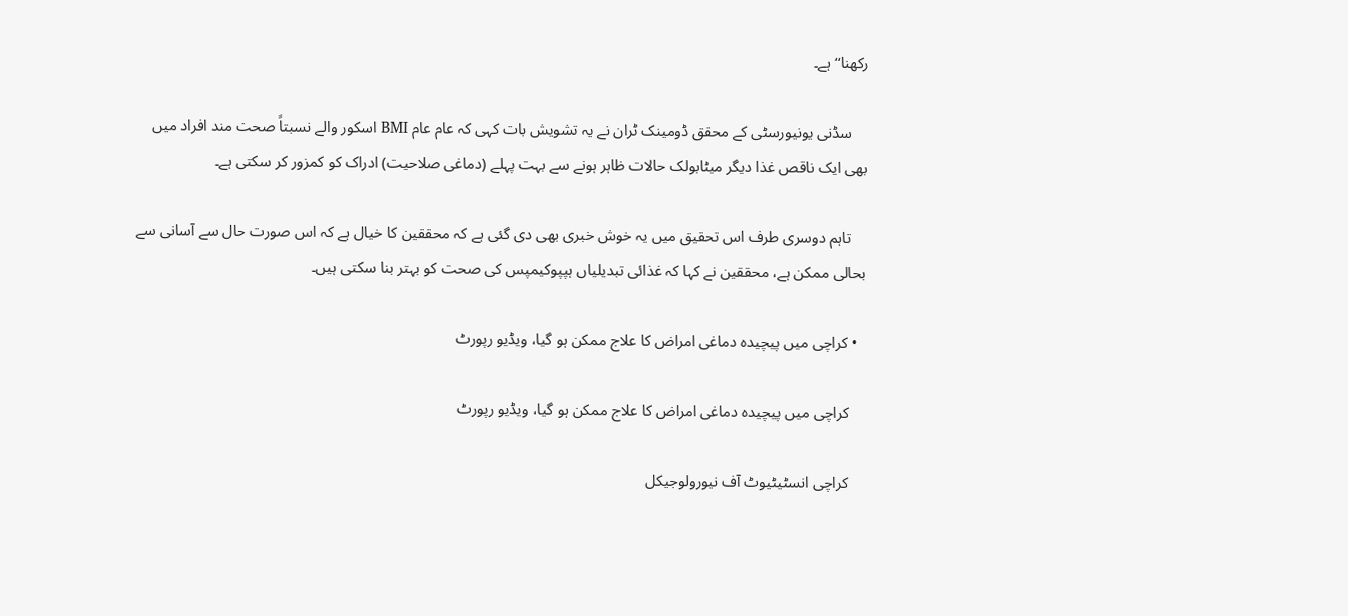رکھنا‘‘ ہے۔

    سڈنی یونیورسٹی کے محقق ڈومینک ٹران نے یہ تشویش بات کہی کہ عام عام BMI اسکور والے نسبتاً صحت مند افراد میں بھی ایک ناقص غذا دیگر میٹابولک حالات ظاہر ہونے سے بہت پہلے (دماغی صلاحیت) ادراک کو کمزور کر سکتی ہے۔

    تاہم دوسری طرف اس تحقیق میں یہ خوش خبری بھی دی گئی ہے کہ محققین کا خیال ہے کہ اس صورت حال سے آسانی سے بحالی ممکن ہے، محققین نے کہا کہ غذائی تبدیلیاں ہپپوکیمپس کی صحت کو بہتر بنا سکتی ہیں۔

  • کراچی میں پیچیدہ دماغی امراض کا علاج ممکن ہو گیا، ویڈیو رپورٹ

    کراچی میں پیچیدہ دماغی امراض کا علاج ممکن ہو گیا، ویڈیو رپورٹ

    کراچی انسٹیٹیوٹ آف نیورولوجیکل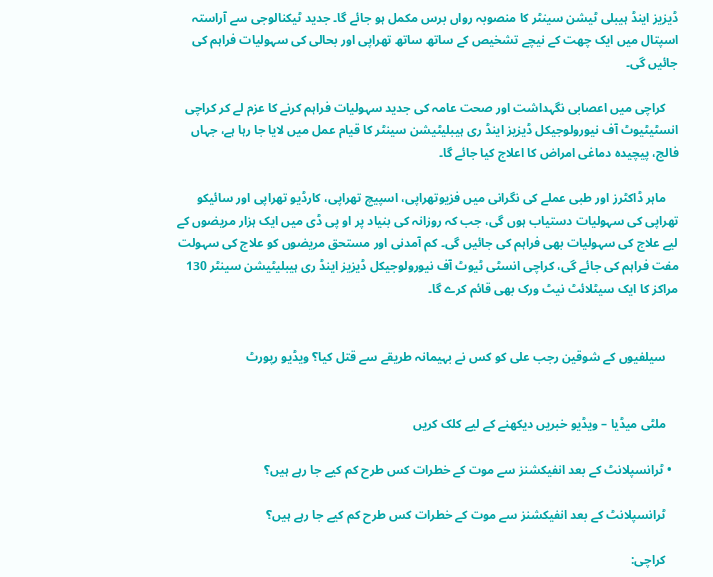ڈیزیز اینڈ ہیبلی ٹیشن سینٹر کا منصوبہ رواں برس مکمل ہو جائے گا۔ جدید ٹیکنالوجی سے آراستہ اسپتال میں ایک چھت کے نیچے تشخیص کے ساتھ ساتھ تھراپی اور بحالی کی سہولیات فراہم کی جائیں گی۔

    کراچی میں اعصابی نگہداشت اور صحت عامہ کی جدید سہولیات فراہم کرنے کا عزم لے کر کراچی انسٹیٹیوٹ آف نیورولوجیکل ڈیزیز اینڈ ری ہیبلیٹیشن سینٹر کا قیام عمل میں لایا جا رہا ہے، جہاں فالج، پیچیدہ دماغی امراض کا اعلاج کیا جائے گا۔

    ماہر ڈاکٹرز اور طبی عملے کی نگرانی میں فزیوتھراپی، اسپیچ تھراپی، کارڈیو تھراپی اور سائیکو تھراپی کی سہولیات دستیاب ہوں گی، جب کہ روزانہ کی بنیاد پر او پی ڈی میں ایک ہزار مریضوں کے لیے علاج کی سہولیات بھی فراہم کی جائیں گی۔ کم آمدنی اور مستحق مریضوں کو علاج کی سہولت مفت فراہم کی جائے گی، کراچی انسٹی ٹیوٹ آف نیورولوجیکل ڈیزیز اینڈ ری ہیبلیٹیشن سینٹر 130 مراکز کا ایک سیٹلائٹ نیٹ ورک بھی قائم کرے گا۔


    سیلفیوں کے شوقین رجب علی کو کس نے بہیمانہ طریقے سے قتل کیا؟ ویڈیو رپورٹ


    ملٹی میڈیا – ویڈیو خبریں دیکھنے کے لیے کلک کریں

  • ٹرانسپلانٹ کے بعد انفیکشنز سے موت کے خطرات کس طرح کم کیے جا رہے ہیں؟

    ٹرانسپلانٹ کے بعد انفیکشنز سے موت کے خطرات کس طرح کم کیے جا رہے ہیں؟

    کراچی: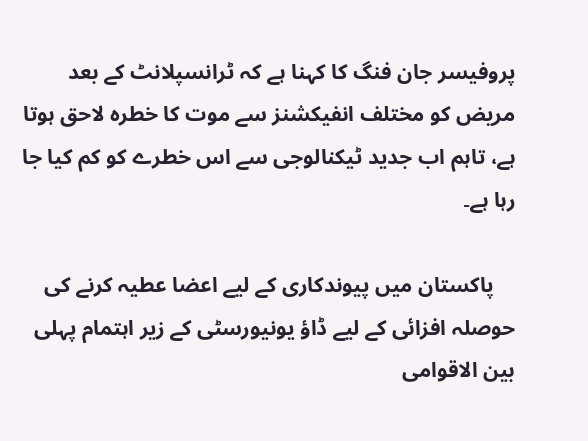پروفیسر جان فنگ کا کہنا ہے کہ ٹرانسپلانٹ کے بعد مریض کو مختلف انفیکشنز سے موت کا خطرہ لاحق ہوتا ہے، تاہم اب جدید ٹیکنالوجی سے اس خطرے کو کم کیا جا رہا ہے۔

    پاکستان میں پیوندکاری کے لیے اعضا عطیہ کرنے کی حوصلہ افزائی کے لیے ڈاؤ یونیورسٹی کے زیر اہتمام پہلی بین الاقوامی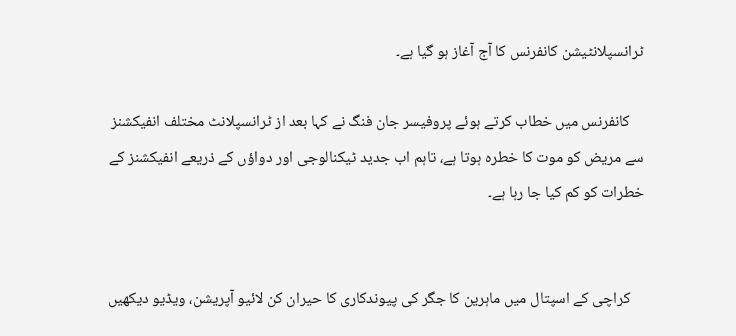ٹرانسپلانٹیشن کانفرنس کا آج آغاز ہو گیا ہے۔

    کانفرنس میں خطاب کرتے ہوئے پروفیسر جان فنگ نے کہا بعد از ٹرانسپلانٹ مختلف انفیکشنز سے مریض کو موت کا خطرہ ہوتا ہے، تاہم اب جدید ٹیکنالوجی اور دواؤں کے ذریعے انفیکشنز کے خطرات کو کم کیا جا رہا ہے۔


    کراچی کے اسپتال میں ماہرین کا جگر کی پیوندکاری کا حیران کن لائیو آپریشن، ویڈیو دیکھیں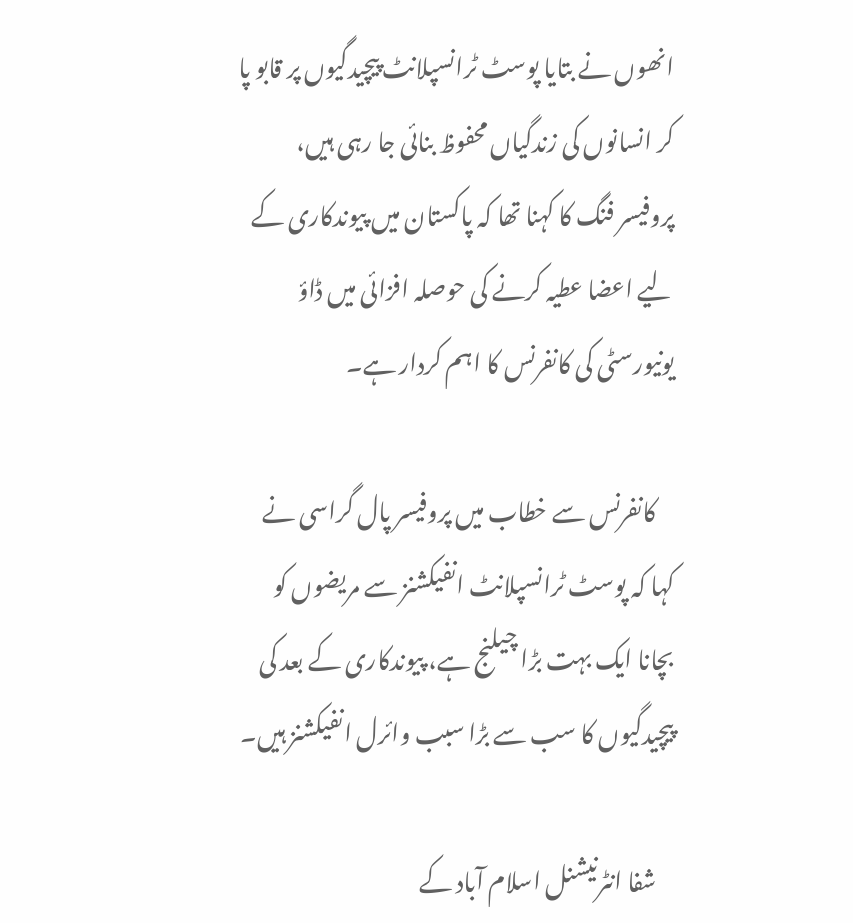انھوں نے بتایا پوسٹ ٹرانسپلانٹ پیچیدگیوں پر قابو پا کر انسانوں کی زندگیاں محفوظ بنائی جا رہی ہیں، پروفیسر فنگ کا کہنا تھا کہ پاکستان میں پیوندکاری کے لیے اعضا عطیہ کرنے کی حوصلہ افزائی میں ڈاؤ یونیورسٹی کی کانفرنس کا اہم کردار ہے۔

    کانفرنس سے خطاب میں پروفیسر پال گراسی نے کہا کہ پوسٹ ٹرانسپلانٹ انفیکشنز سے مریضوں کو بچانا ایک بہت بڑا چیلنج ہے، پیوندکاری کے بعد کی پیچیدگیوں کا سب سے بڑا سبب وائرل انفیکشنز ہیں۔

    شفا انٹرنیشنل اسلام آباد کے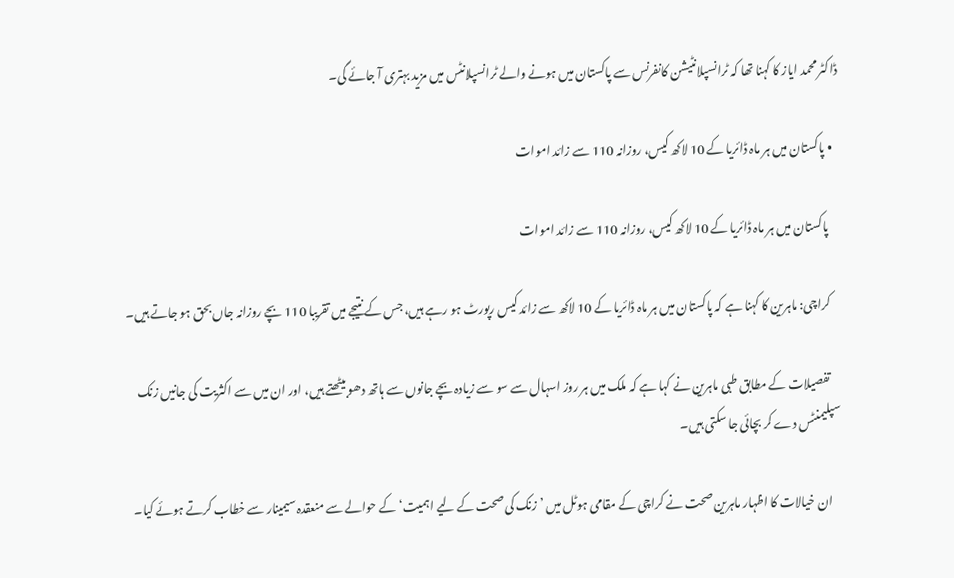ڈاکٹر محمد ایاز کا کہنا تھا کہ ٹرانسپلانٹیشن کانفرنس سے پاکستان میں ہونے والے ٹرانسپلانٹس میں مزید بہتری آ جائے گی۔

  • پاکستان میں ہر ماہ ڈائریا کے 10 لاکھ کیس، روزانہ 110 سے زائد اموات

    پاکستان میں ہر ماہ ڈائریا کے 10 لاکھ کیس، روزانہ 110 سے زائد اموات

    کراچی: ماہرین کا کہنا ہے کہ پاکستان میں ہر ماہ ڈائریا کے 10 لاکھ سے زائد کیس رپورٹ ہو رہے ہیں، جس کے نتیجے میں تقریبا 110 بچے روزانہ جاں بحق ہو جاتے ہیں۔

    تفصیلات کے مطابق طبی ماہرین نے کہا ہے کہ ملک میں ہر روز اسہال سے سو سے زیادہ بچے جانوں سے ہاتھ دھو بیٹھتے ہیں، اور ان میں سے اکثریت کی جانیں زنک سپلیمنٹس دے کر بچائی جا سکتی ہیں۔

    ان خیالات کا اظہار ماہرین صحت نے کراچی کے مقامی ہوٹل میں ’زنک کی صحت کے لیے اہمیت‘ کے حوالے سے منعقدہ سیمینار سے خطاب کرتے ہوئے کیا۔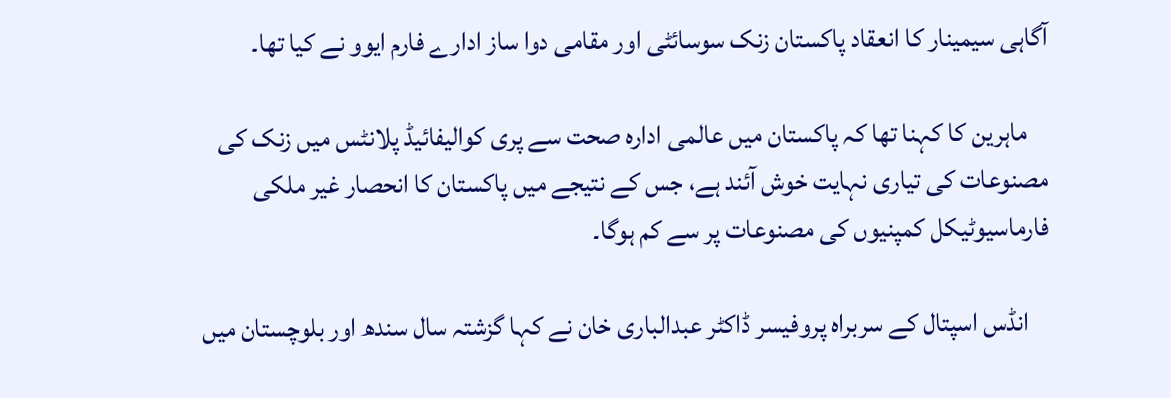آگاہی سیمینار کا انعقاد پاکستان زنک سوسائٹی اور مقامی دوا ساز ادارے فارم ایوو نے کیا تھا۔

    ماہرین کا کہنا تھا کہ پاکستان میں عالمی ادارہ صحت سے پری کوالیفائیڈ پلانٹس میں زنک کی مصنوعات کی تیاری نہایت خوش آئند ہے، جس کے نتیجے میں پاکستان کا انحصار غیر ملکی فارماسیوٹیکل کمپنیوں کی مصنوعات پر سے کم ہوگا۔

    انڈس اسپتال کے سربراہ پروفیسر ڈاکٹر عبدالباری خان نے کہا گزشتہ سال سندھ اور بلوچستان میں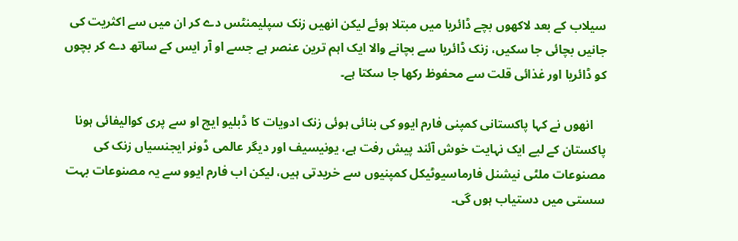سیلاب کے بعد لاکھوں بچے ڈائریا میں مبتلا ہوئے لیکن انھیں زنک سپلیمنٹس دے کر ان میں سے اکثریت کی جانیں بچائی جا سکیں، زنک ڈائریا سے بچانے والا ایک اہم ترین عنصر ہے جسے او آر ایس کے ساتھ دے کر بچوں کو ڈائریا اور غذائی قلت سے محفوظ رکھا جا سکتا ہے۔

    انھوں نے کہا پاکستانی کمپنی فارم ایوو کی بنائی ہوئی زنک ادویات کا ڈبلیو ایچ او سے پری کوالیفائی ہونا پاکستان کے لیے ایک نہایت خوش آئند پیش رفت ہے، یونیسیف اور دیگر عالمی ڈونر ایجنسیاں زنک کی مصنوعات ملٹی نیشنل فارماسیوٹیکل کمپنیوں سے خریدتی ہیں، لیکن اب فارم ایوو سے یہ مصنوعات بہت سستی میں دستیاب ہوں گی۔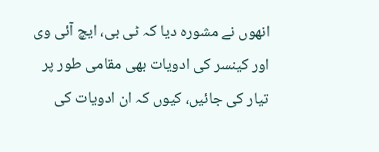انھوں نے مشورہ دیا کہ ٹی بی، ایچ آئی وی اور کینسر کی ادویات بھی مقامی طور پر تیار کی جائیں، کیوں کہ ان ادویات کی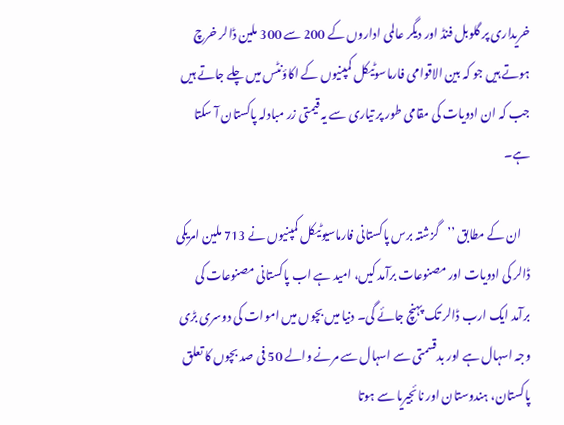خریداری پر گلوبل فنڈ اور دیگر عالمی اداروں کے 200 سے 300 ملین ڈالر خرچ ہوتے ہیں جو کہ بین الاقوامی فارماسوٹیکل کمپنیوں کے اکاؤنٹس میں چلے جاتے ہیں جب کہ ان ادویات کی مقامی طور پر تیاری سے یہ قیمتی زر مبادلہ پاکستان آ سکتا ہے۔

    ان کے مطابق ’’گزشتہ برس پاکستانی فارماسیوٹیکل کمپنیوں نے 713 ملین امریکی ڈالر کی ادویات اور مصنوعات برآمد کیں، امید ہے اب پاکستانی مصنوعات کی برآمد ایک ارب ڈالر تک پہنچ جائے گی۔ دنیا میں بچوں میں اموات کی دوسری بڑی وجہ اسہال ہے اور بدقسمتی سے اسہال سے مرنے والے 50 فی صد بچوں کا تعلق پاکستان، ہندوستان اور نائجیریا سے ہوتا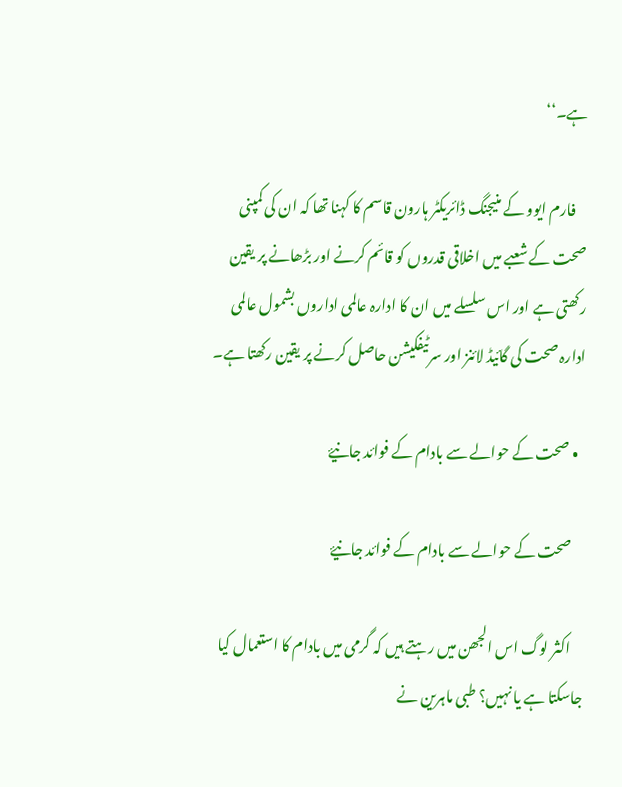ہے۔‘‘

    فارم ایوو کے منیجنگ ڈائریکٹر ہارون قاسم کا کہنا تھا کہ ان کی کمپنی صحت کے شعبے میں اخلاقی قدروں کو قائم کرنے اور بڑھانے پر یقین رکھتی ہے اور اس سلسلے میں ان کا ادارہ عالمی اداروں بشمول عالمی ادارہ صحت کی گائیڈ لائنز اور سرٹیفکیشن حاصل کرنے پر یقین رکھتا ہے۔

  • صحت کے حوالے سے بادام کے فوائد جانیۓ

    صحت کے حوالے سے بادام کے فوائد جانیۓ

    اکثر لوگ اس الجھن میں رہتے ہیں کہ گرمی میں بادام کا استعمال کیا جاسکتا ہے یا نہیں؟ طبی ماہرین نے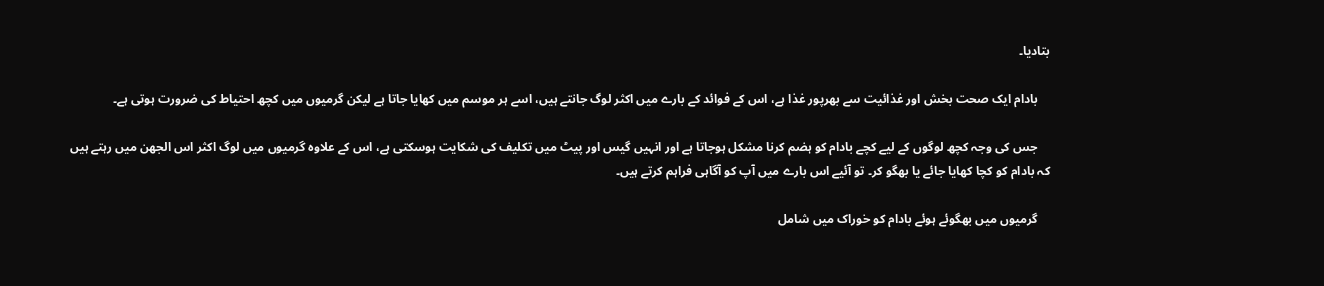بتادیا۔

    بادام ایک صحت بخش اور غذائیت سے بھرپور غذا ہے، اس کے فوائد کے بارے میں اکثر لوگ جانتے ہیں، اسے ہر موسم میں کھایا جاتا ہے لیکن گرمیوں میں کچھ احتیاط کی ضرورت ہوتی ہے۔

    جس کی وجہ کچھ لوگوں کے لیے کچے بادام کو ہضم کرنا مشکل ہوجاتا ہے اور انہیں گیس اور پیٹ میں تکلیف کی شکایت ہوسکتی ہے، اس کے علاوہ گرمیوں میں لوگ اکثر اس الجھن میں رہتے ہیں کہ بادام کو کچا کھایا جائے یا بھگو کر۔ تو آئیے اس بارے میں آپ کو آگاہی فراہم کرتے ہیں۔

    گرمیوں میں بھگوئے ہوئے بادام کو خوراک میں شامل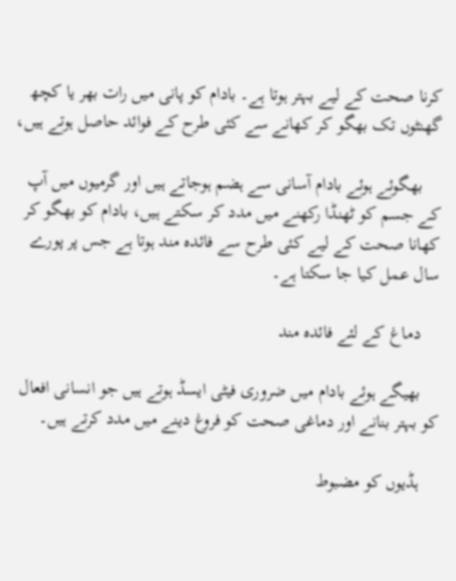کرنا صحت کے لیے بہتر ہوتا ہے۔ بادام کو پانی میں رات بھر یا کچھ گھنٹوں تک بھگو کر کھانے سے کئی طرح کے فوائد حاصل ہوتے ہیں،

    بھگوئے ہوئے بادام آسانی سے ہضم ہوجاتے ہیں اور گرمیوں میں آپ کے جسم کو ٹھنڈا رکھنے میں مدد کر سکتے ہیں، بادام کو بھگو کر کھانا صحت کے لیے کئی طرح سے فائدہ مند ہوتا ہے جس پر پورے سال عمل کیا جا سکتا ہے۔

    دماغ کے لئے فائدہ مند

    بھیگے ہوئے بادام میں ضروری فیٹی ایسڈ ہوتے ہیں جو انسانی افعال کو بہتر بنانے اور دماغی صحت کو فروغ دینے میں مدد کرتے ہیں۔

    ہڈیوں کو مضبوط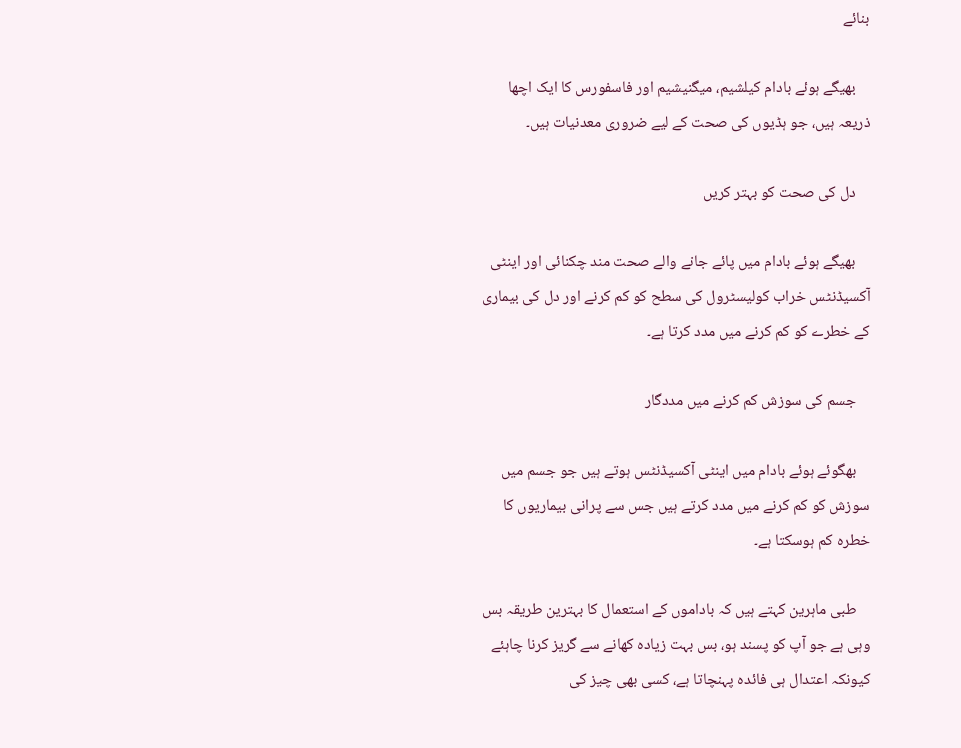بنائے

    بھیگے ہوئے بادام کیلشیم، میگنیشیم اور فاسفورس کا ایک اچھا ذریعہ ہیں، جو ہڈیوں کی صحت کے لیے ضروری معدنیات ہیں۔

    دل کی صحت کو بہتر کریں

    بھیگے ہوئے بادام میں پائے جانے والے صحت مند چکنائی اور اینٹی آکسیڈنٹس خراب کولیسٹرول کی سطح کو کم کرنے اور دل کی بیماری کے خطرے کو کم کرنے میں مدد کرتا ہے۔

    جسم کی سوزش کم کرنے میں مددگار

    بھگوئے ہوئے بادام میں اینٹی آکسیڈنٹس ہوتے ہیں جو جسم میں سوزش کو کم کرنے میں مدد کرتے ہیں جس سے پرانی بیماریوں کا خطرہ کم ہوسکتا ہے۔

    طبی ماہرین کہتے ہیں کہ باداموں کے استعمال کا بہترین طریقہ بس وہی ہے جو آپ کو پسند ہو، بس بہت زیادہ کھانے سے گریز کرنا چاہئے کیونکہ اعتدال ہی فائدہ پہنچاتا ہے، کسی بھی چیز کی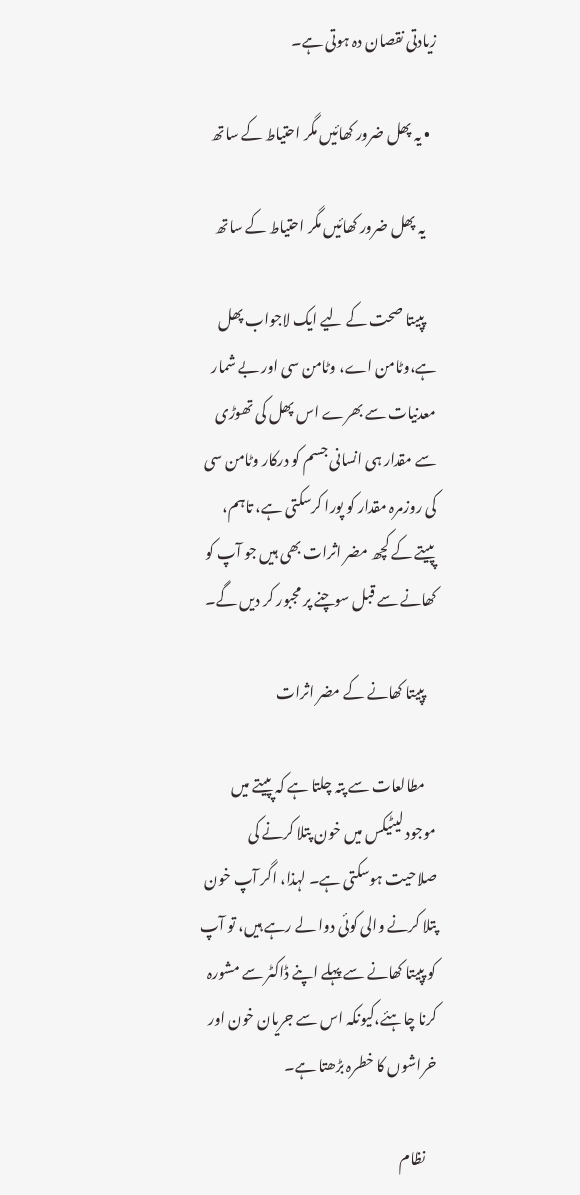زیادتی نقصان دہ ہوتی ہے۔

  • یہ پھل ضرور کھائیں مگر احتیاط کے ساتھ

    یہ پھل ضرور کھائیں مگر احتیاط کے ساتھ

    پپیتا صحت کے لیے ایک لاجواب پھل ہے،وٹامن اے، وٹامن سی اور بے شمار معدنیات سے بھرے اس پھل کی تھوڑی سے مقدار ہی انسانی جسم کو درکار وٹامن سی کی روزمرہ مقدار کو پورا کرسکتی ہے، تاہم، پپیتے کے کچھ مضر اثرات بھی ہیں جو آپ کو کھانے سے قبل سوچنے پر مجبور کر دیں گے۔

    پپیتا کھانے کے مضر اثرات

    مطالعات سے پتہ چلتا ہے کہ پپیتے میں موجود لیٹیکس میں خون پتلا کرنے کی صلاحیت ہوسکتی ہے۔ لہذا، اگر آپ خون پتلا کرنے والی کوئی دوا لے رہے ہیں، تو آپ کو پپیتا کھانے سے پہلے اپنے ڈاکٹر سے مشورہ کرنا چاہئے،کیونکہ اس سے جریان خون اور خراشوں کا خطرہ بڑھتا ہے۔

    نظام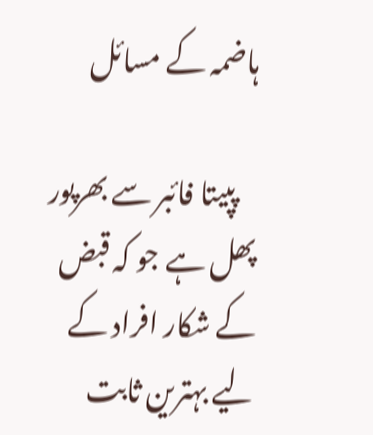ہاضمہ کے مسائل

    پپیتا فائبر سے بھرپور پھل ہے جو کہ قبض کے شکار افراد کے لیے بہترین ثابت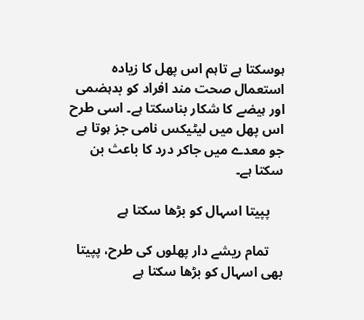ہوسکتا ہے تاہم اس پھل کا زیادہ استعمال صحت مند افراد کو بدہضمی اور ہیضے کا شکار بناسکتا ہے۔ اسی طرح اس پھل میں لیٹیکس نامی جز ہوتا ہے جو معدے میں جاکر درد کا باعث بن سکتا ہے۔

    پپیتا اسہال کو بڑھا سکتا ہے

    تمام ریشے دار پھلوں کی طرح، پپیتا بھی اسہال کو بڑھا سکتا ہے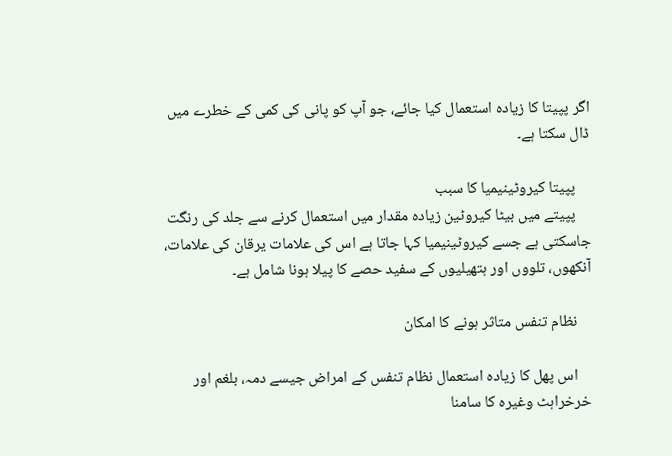اگر پپیتا کا زیادہ استعمال کیا جائے، جو آپ کو پانی کی کمی کے خطرے میں ڈال سکتا ہے۔

    پپیتا کیروٹینیمیا کا سبب
    پپیتے میں بیٹا کیروٹین زیادہ مقدار میں استعمال کرنے سے جلد کی رنگت جاسکتی ہے جسے کیروٹینیمیا کہا جاتا ہے اس کی علامات یرقان کی علامات، آنکھوں، تلووں اور ہتھیلیوں کے سفید حصے کا پیلا ہونا شامل ہے۔

    نظام تنفس متاثر ہونے کا امکان

    اس پھل کا زیادہ استعمال نظام تنفس کے امراض جیسے دمہ، بلغم اور خرخراہٹ وغیرہ کا سامنا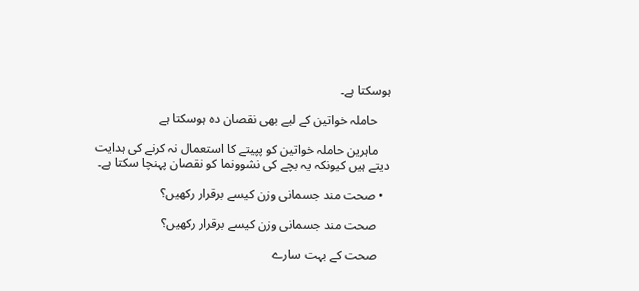ہوسکتا ہے۔

    حاملہ خواتین کے لیے بھی نقصان دہ ہوسکتا ہے

    ماہرین حاملہ خواتین کو پپیتے کا استعمال نہ کرنے کی ہدایت دیتے ہیں کیونکہ یہ بچے کی نشوونما کو نقصان پہنچا سکتا ہے۔

  • صحت مند جسمانی وزن کیسے برقرار رکھیں؟

    صحت مند جسمانی وزن کیسے برقرار رکھیں؟

    صحت کے بہت سارے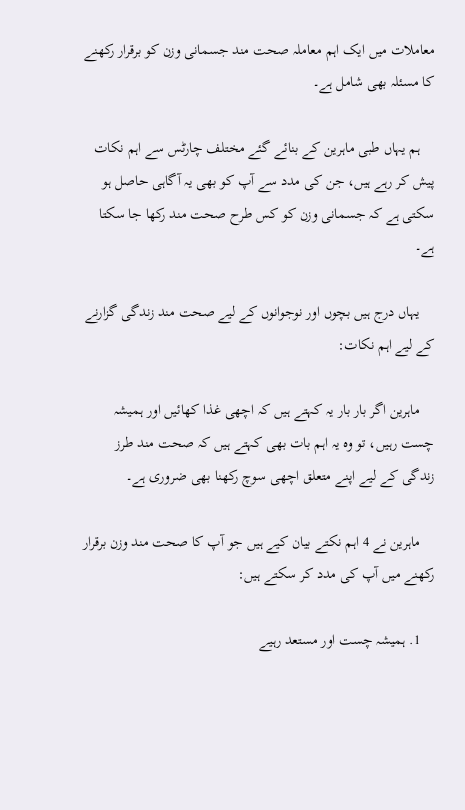معاملات میں ایک اہم معاملہ صحت مند جسمانی وزن کو برقرار رکھنے کا مسئلہ بھی شامل ہے۔

    ہم یہاں طبی ماہرین کے بنائے گئے مختلف چارٹس سے اہم نکات پیش کر رہے ہیں، جن کی مدد سے آپ کو بھی یہ آگاہی حاصل ہو سکتی ہے کہ جسمانی وزن کو کس طرح صحت مند رکھا جا سکتا ہے۔

    یہاں درج ہیں بچوں اور نوجوانوں کے لیے صحت مند زندگی گزارنے کے لیے اہم نکات:

    ماہرین اگر بار بار یہ کہتے ہیں کہ اچھی غذا کھائیں اور ہمیشہ چست رہیں، تو وہ یہ اہم بات بھی کہتے ہیں کہ صحت مند طرز زندگی کے لیے اپنے متعلق اچھی سوچ رکھنا بھی ضروری ہے۔

    ماہرین نے 4 اہم نکتے بیان کیے ہیں جو آپ کا صحت مند وزن برقرار رکھنے میں آپ کی مدد کر سکتے ہیں:

    1. ہمیشہ چست اور مستعد رہیے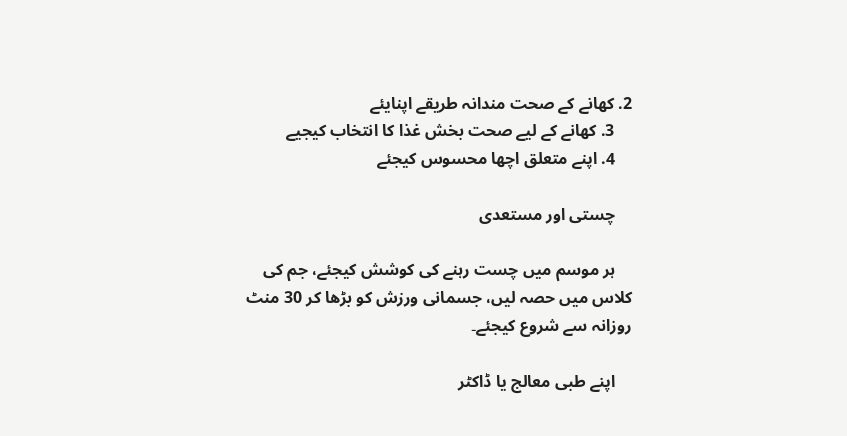2. کھانے کے صحت مندانہ طریقے اپنایئے
    3. کھانے کے لیے صحت بخش غذا کا انتخاب کیجیے
    4. اپنے متعلق اچھا محسوس کیجئے

    چستی اور مستعدی

    ہر موسم میں چست رہنے کی کوشش کیجئے، جم کی کلاس میں حصہ لیں، جسمانی ورزش کو بڑھا کر 30 منٹ روزانہ سے شروع کیجئے۔

    اپنے طبی معالج یا ڈاکٹر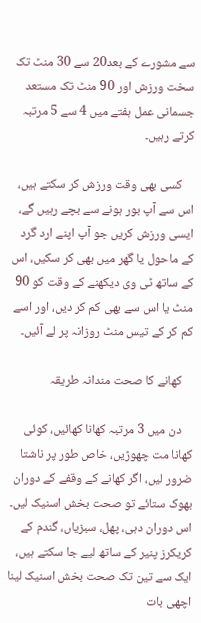سے مشورے کے بعد20 سے 30 منٹ تک سخت ورزش اور 90 منٹ تک مستعد جسمانی عمل ہفتے میں 4 سے 5 مرتبہ کرتے رہیں۔

    کسی بھی وقت ورزش کر سکتے ہیں، اس سے آپ بور ہونے سے بچے رہیں گے، ایسی ورزش کریں جو آپ اپنے ارد گرد کے ماحول یا گھر میں بھی کر سکیں، اس کے ساتھ ٹی وی دیکھنے کے وقت کو 90 منٹ یا اس سے بھی کم کر دیں، اور اسے کم کر کے تیس منٹ روزانہ پر لے آئیں۔

    کھانے کا صحت مندانہ طریقہ

    دن میں 3 مرتبہ کھانا کھائیں، کوئی کھانا مت چھوڑیں، خاص طور پر ناشتا ضرور لیں، اگر کھانے کے وقفے کے دوران بھوک ستائے تو صحت بخش اسنیک لیں۔ اس دوران دہی، پھل، سبزیاں، گندم کے کریکرز پنیر کے ساتھ لیے جا سکتے ہیں، ایک سے تین تک صحت بخش اسنیک لینا اچھی بات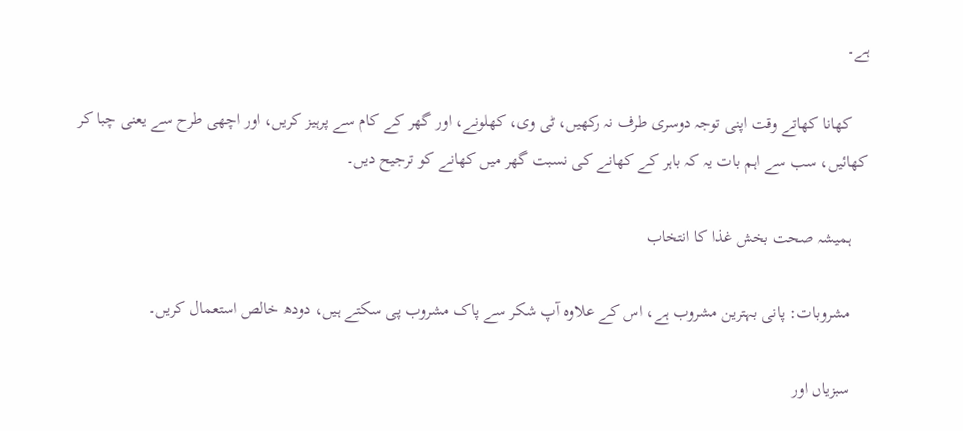ہے۔

    کھانا کھاتے وقت اپنی توجہ دوسری طرف نہ رکھیں، ٹی وی، کھلونے، اور گھر کے کام سے پرہیز کریں، اور اچھی طرح سے یعنی چبا کر کھائیں، سب سے اہم بات یہ کہ باہر کے کھانے کی نسبت گھر میں کھانے کو ترجیح دیں۔

    ہمیشہ صحت بخش غذا کا انتخاب

    مشروبات: پانی بہترین مشروب ہے، اس کے علاوہ آپ شکر سے پاک مشروب پی سکتے ہیں، دودھ خالص استعمال کریں۔

    سبزیاں اور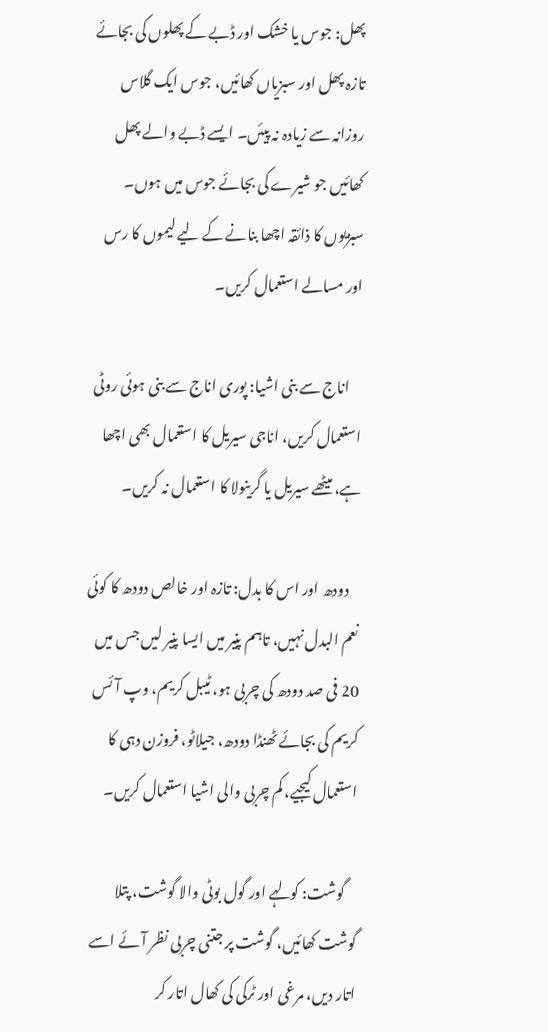پھل: جوس یا خشک اور ڈبے کے پھلوں کی بجائے تازہ پھل اور سبزیاں کھائیں، جوس ایک گلاس روزانہ سے زیادہ نہ پیئں۔ ایسے ڈبے والے پھل کھائیں جو شیرے کی بجائے جوس میں ہوں۔ سبزیوں کا ذائقہ اچھا بنانے کے لیے لیموں کا رس اور مسالے استعمال کریں۔

    اناج سے بنی اشیا: پوری اناج سے بنی ہوئی روٹی استعمال کریں، اناجی سیریل کا استعمال بھی اچھا ہے، میٹھے سیریل یا گرینولا کا استعمال نہ کریں۔

    دودھ اور اس کا بدل: تازہ اور خالص دودھ کا کوئی نعم البدل نہیں، تاہم پنیر میں ایسا پنیر لیں جس میں 20 فی صد دودھ کی چربی ہو، ٹیبل کریم، وپ آئس کریم کی بجائے ٹھنڈا دودھ، جیلاٹو، فروزن دہی کا استعمال کیجیے، کم چربی والی اشیا استعمال کریں۔

    گوشت: کولہے اور گول بوٹی والا گوشت، پتلا گوشت کھائیں، گوشت پر جتنی چربی نظر آئے اسے اتار دیں، مرغی اور ٹرکی کی کھال اتار کر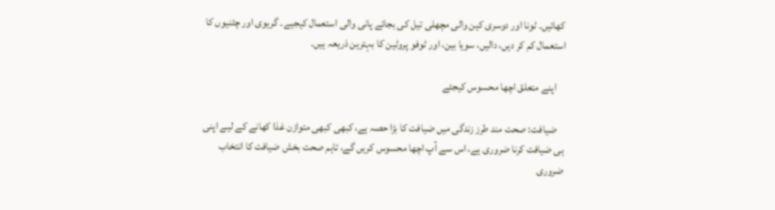کھائیں۔ ٹونا اور دوسری کین والی مچھلی تیل کی بجائے پانی والی استعمال کیجیے۔ گریوی اور چٹنیوں کا استعمال کم کر دیں، دالیں، سویا بین، اور ٹوفو پروٹین کا بہترین ذریعہ ہیں۔

    اپنے متعلق اچھا محسوس کیجئے

    ضیافت: صحت مند طرز زندگی میں ضیافت کا بڑا حصہ ہے، کبھی کبھی متوازن غذا کھانے کے لیے اپنی ہی ضیافت کرنا ضروری ہے، اس سے آپ اچھا محسوس کریں گے، تاہم صحت بخش ضیافت کا انتخاب ضروری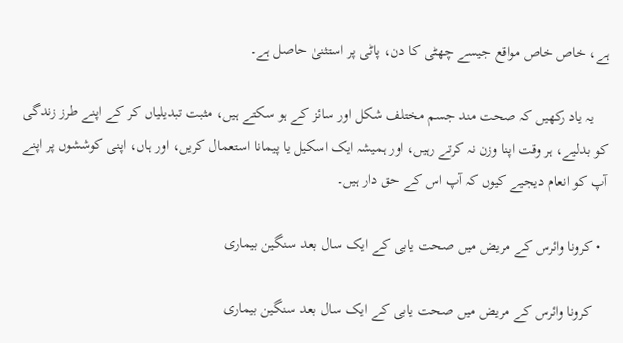ہے، خاص خاص مواقع جیسے چھٹی کا دن، پاٹی پر استثنیٰ حاصل ہے۔

    یہ یاد رکھیں کہ صحت مند جسم مختلف شکل اور سائز کے ہو سکتے ہیں، مثبت تبدیلیاں کر کے اپنے طرز زندگی کو بدلیے، ہر وقت اپنا وزن نہ کرتے رہیں، اور ہمیشہ ایک اسکیل یا پیمانا استعمال کریں، اور ہاں، اپنی کوششوں پر اپنے آپ کو انعام دیجیے کیوں کہ آپ اس کے حق دار ہیں۔

  • کرونا وائرس کے مریض میں صحت یابی کے ایک سال بعد سنگین بیماری

    کرونا وائرس کے مریض میں صحت یابی کے ایک سال بعد سنگین بیماری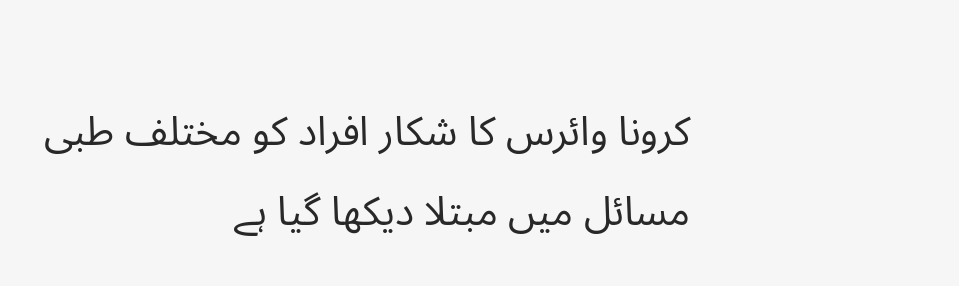کرونا وائرس کا شکار افراد کو مختلف طبی مسائل میں مبتلا دیکھا گیا ہے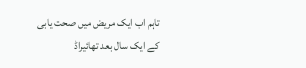تاہم اب ایک مریض میں صحت یابی کے ایک سال بعد تھائیراڈ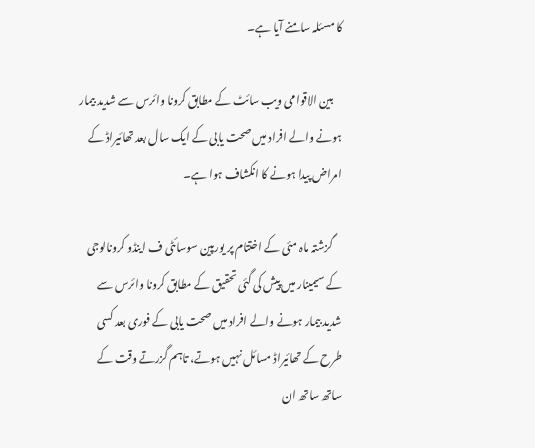کا مسئلہ سامنے آیا ہے۔

    بین الاقوامی ویب سائٹ کے مطابق کرونا وائرس سے شدید بیمار ہونے والے افراد میں صحت یابی کے ایک سال بعد تھائیراڈ کے امراض پیدا ہونے کا انکشاف ہوا ہے۔

    گزشتہ ماہ مئی کے اختتام پر یورپین سوسائٹی ف اینڈو کرونالوجی کے سیمینار میں پیش کی گئی تحقیق کے مطابق کرونا وائرس سے شدید بیمار ہونے والے افراد میں صحت یابی کے فوری بعد کسی طرح کے تھائیراڈ مسائل نہیں ہوتے، تاہم گزرتے وقت کے ساتھ ساتھ ان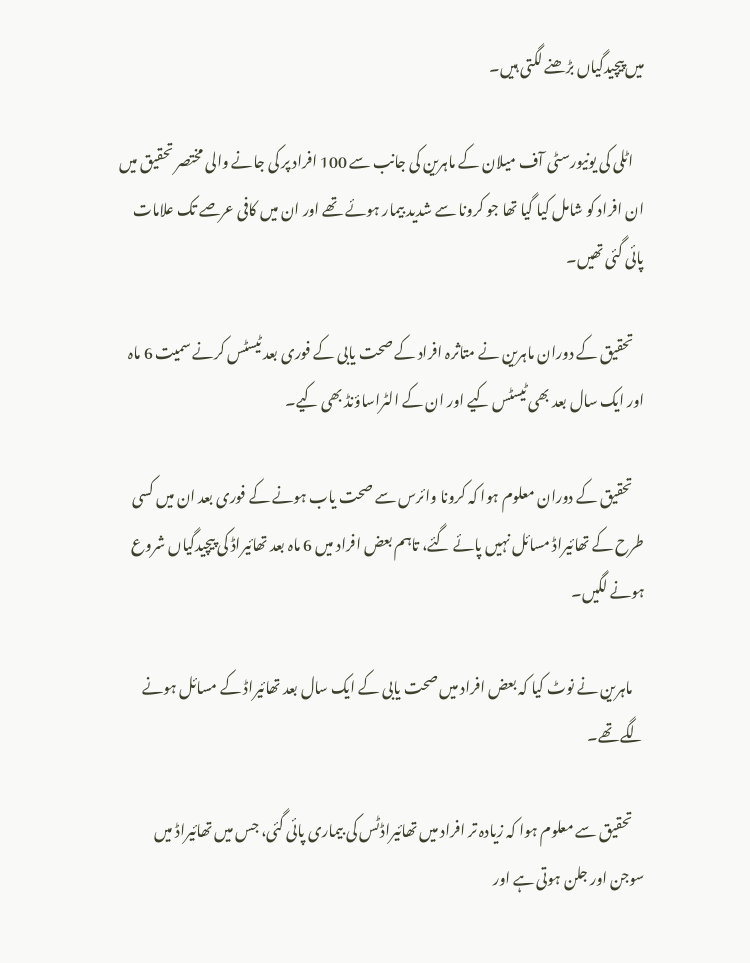میں پیچیدگیاں بڑھنے لگتی ہیں۔

    اٹلی کی یونیورسٹی آف میلان کے ماہرین کی جانب سے 100 افراد پر کی جانے والی مختصر تحقیق میں ان افراد کو شامل کیا گیا تھا جو کرونا سے شدید بیمار ہوئے تھے اور ان میں کافی عرصے تک علامات پائی گئی تھیں۔

    تحقیق کے دوران ماہرین نے متاثرہ افراد کے صحت یابی کے فوری بعد ٹیسٹس کرنے سمیت 6 ماہ اور ایک سال بعد بھی ٹیسٹس کیے اور ان کے الٹراساؤنڈ بھی کیے۔

    تحقیق کے دوران معلوم ہوا کہ کرونا وائرس سے صحت یاب ہونے کے فوری بعد ان میں کسی طرح کے تھائیراڈ مسائل نہیں پائے گئے، تاہم بعض افراد میں 6 ماہ بعد تھائیراڈ کی پیچیدگیاں شروع ہونے لگیں۔

    ماہرین نے نوٹ کیا کہ بعض افراد میں صحت یابی کے ایک سال بعد تھائیراڈ کے مسائل ہونے لگے تھے۔

    تحقیق سے معلوم ہوا کہ زیادہ تر افراد میں تھائیراڈٹس کی بیماری پائی گئی، جس میں تھائیراڈ میں سوجن اور جلن ہوتی ہے اور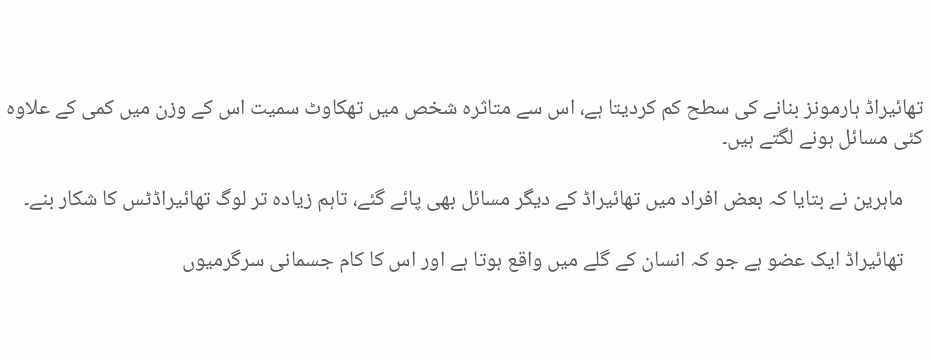تھائیراڈ ہارمونز بنانے کی سطح کم کردیتا ہے، اس سے متاثرہ شخص میں تھکاوٹ سمیت اس کے وزن میں کمی کے علاوہ کئی مسائل ہونے لگتے ہیں۔

    ماہرین نے بتایا کہ بعض افراد میں تھائیراڈ کے دیگر مسائل بھی پائے گئے، تاہم زیادہ تر لوگ تھائیراڈٹس کا شکار بنے۔

    تھائیراڈ ایک عضو ہے جو کہ انسان کے گلے میں واقع ہوتا ہے اور اس کا کام جسمانی سرگرمیوں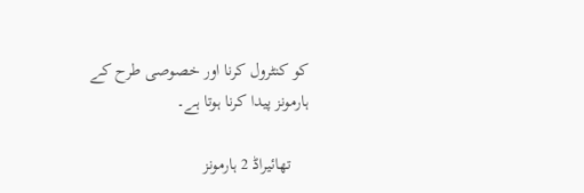کو کنٹرول کرنا اور خصوصی طرح کے ہارمونز پیدا کرنا ہوتا ہے۔

    تھائیراڈ 2 ہارمونز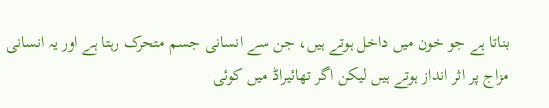بناتا ہے جو خون میں داخل ہوتے ہیں، جن سے انسانی جسم متحرک رہتا ہے اور یہ انسانی مزاج پر اثر انداز ہوتے ہیں لیکن اگر تھائیراڈ میں کوئی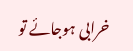خرابی ہوجائے تو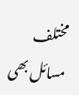مختلف مسائل بھی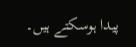پیدا ہوسکتے ہیں۔